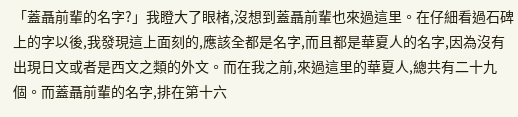「蓋聶前輩的名字?」我瞪大了眼楮,沒想到蓋聶前輩也來過這里。在仔細看過石碑上的字以後,我發現這上面刻的,應該全都是名字,而且都是華夏人的名字,因為沒有出現日文或者是西文之類的外文。而在我之前,來過這里的華夏人,總共有二十九個。而蓋聶前輩的名字,排在第十六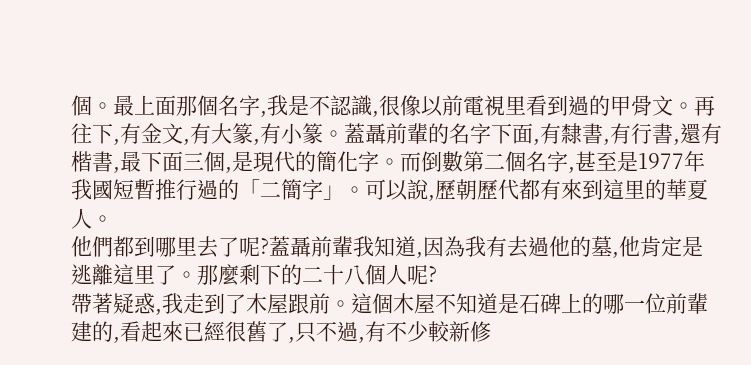個。最上面那個名字,我是不認識,很像以前電視里看到過的甲骨文。再往下,有金文,有大篆,有小篆。蓋聶前輩的名字下面,有隸書,有行書,還有楷書,最下面三個,是現代的簡化字。而倒數第二個名字,甚至是1977年我國短暫推行過的「二簡字」。可以說,歷朝歷代都有來到這里的華夏人。
他們都到哪里去了呢?蓋聶前輩我知道,因為我有去過他的墓,他肯定是逃離這里了。那麼剩下的二十八個人呢?
帶著疑惑,我走到了木屋跟前。這個木屋不知道是石碑上的哪一位前輩建的,看起來已經很舊了,只不過,有不少較新修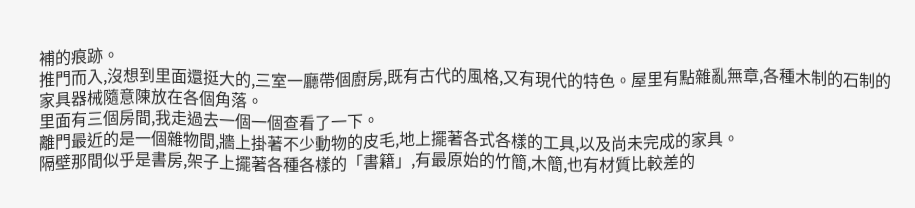補的痕跡。
推門而入,沒想到里面還挺大的,三室一廳帶個廚房,既有古代的風格,又有現代的特色。屋里有點雜亂無章,各種木制的石制的家具器械隨意陳放在各個角落。
里面有三個房間,我走過去一個一個查看了一下。
離門最近的是一個雜物間,牆上掛著不少動物的皮毛,地上擺著各式各樣的工具,以及尚未完成的家具。
隔壁那間似乎是書房,架子上擺著各種各樣的「書籍」,有最原始的竹簡,木簡,也有材質比較差的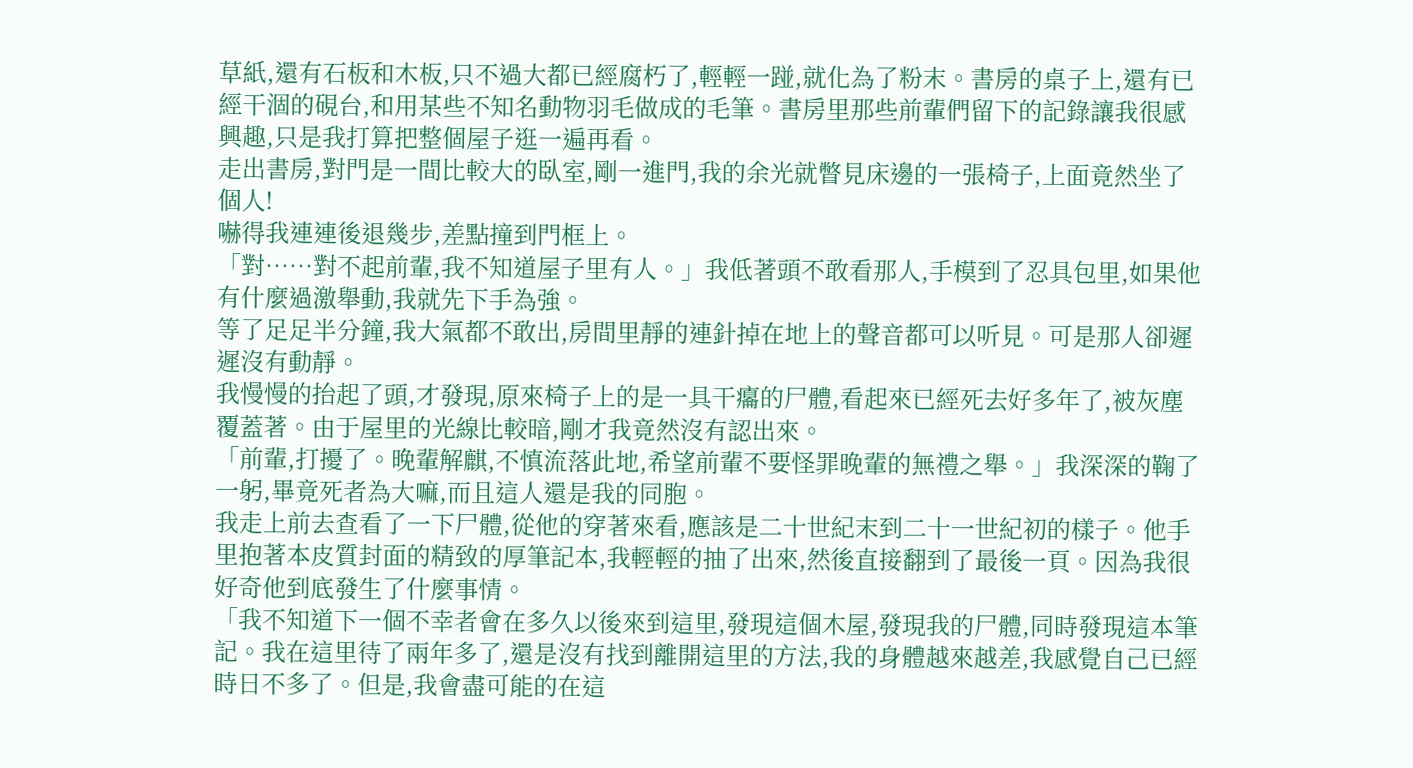草紙,還有石板和木板,只不過大都已經腐朽了,輕輕一踫,就化為了粉末。書房的桌子上,還有已經干涸的硯台,和用某些不知名動物羽毛做成的毛筆。書房里那些前輩們留下的記錄讓我很感興趣,只是我打算把整個屋子逛一遍再看。
走出書房,對門是一間比較大的臥室,剛一進門,我的余光就瞥見床邊的一張椅子,上面竟然坐了個人!
嚇得我連連後退幾步,差點撞到門框上。
「對……對不起前輩,我不知道屋子里有人。」我低著頭不敢看那人,手模到了忍具包里,如果他有什麼過激舉動,我就先下手為強。
等了足足半分鐘,我大氣都不敢出,房間里靜的連針掉在地上的聲音都可以听見。可是那人卻遲遲沒有動靜。
我慢慢的抬起了頭,才發現,原來椅子上的是一具干癟的尸體,看起來已經死去好多年了,被灰塵覆蓋著。由于屋里的光線比較暗,剛才我竟然沒有認出來。
「前輩,打擾了。晚輩解麒,不慎流落此地,希望前輩不要怪罪晚輩的無禮之舉。」我深深的鞠了一躬,畢竟死者為大嘛,而且這人還是我的同胞。
我走上前去查看了一下尸體,從他的穿著來看,應該是二十世紀末到二十一世紀初的樣子。他手里抱著本皮質封面的精致的厚筆記本,我輕輕的抽了出來,然後直接翻到了最後一頁。因為我很好奇他到底發生了什麼事情。
「我不知道下一個不幸者會在多久以後來到這里,發現這個木屋,發現我的尸體,同時發現這本筆記。我在這里待了兩年多了,還是沒有找到離開這里的方法,我的身體越來越差,我感覺自己已經時日不多了。但是,我會盡可能的在這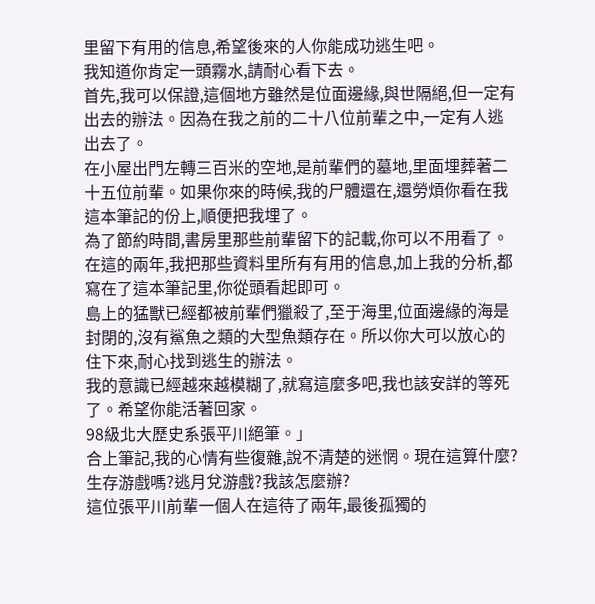里留下有用的信息,希望後來的人你能成功逃生吧。
我知道你肯定一頭霧水,請耐心看下去。
首先,我可以保證,這個地方雖然是位面邊緣,與世隔絕,但一定有出去的辦法。因為在我之前的二十八位前輩之中,一定有人逃出去了。
在小屋出門左轉三百米的空地,是前輩們的墓地,里面埋葬著二十五位前輩。如果你來的時候,我的尸體還在,還勞煩你看在我這本筆記的份上,順便把我埋了。
為了節約時間,書房里那些前輩留下的記載,你可以不用看了。在這的兩年,我把那些資料里所有有用的信息,加上我的分析,都寫在了這本筆記里,你從頭看起即可。
島上的猛獸已經都被前輩們獵殺了,至于海里,位面邊緣的海是封閉的,沒有鯊魚之類的大型魚類存在。所以你大可以放心的住下來,耐心找到逃生的辦法。
我的意識已經越來越模糊了,就寫這麼多吧,我也該安詳的等死了。希望你能活著回家。
98級北大歷史系張平川絕筆。」
合上筆記,我的心情有些復雜,說不清楚的迷惘。現在這算什麼?生存游戲嗎?逃月兌游戲?我該怎麼辦?
這位張平川前輩一個人在這待了兩年,最後孤獨的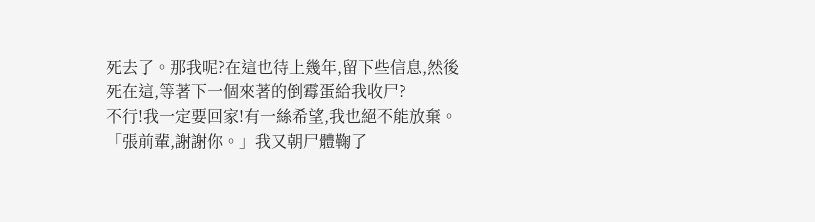死去了。那我呢?在這也待上幾年,留下些信息,然後死在這,等著下一個來著的倒霉蛋給我收尸?
不行!我一定要回家!有一絲希望,我也絕不能放棄。
「張前輩,謝謝你。」我又朝尸體鞠了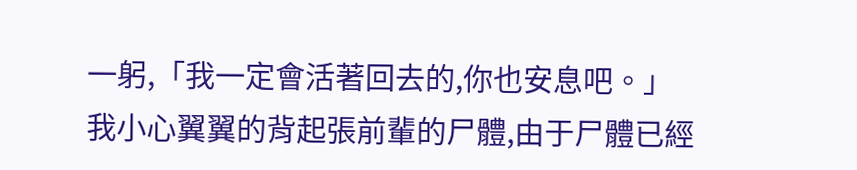一躬,「我一定會活著回去的,你也安息吧。」
我小心翼翼的背起張前輩的尸體,由于尸體已經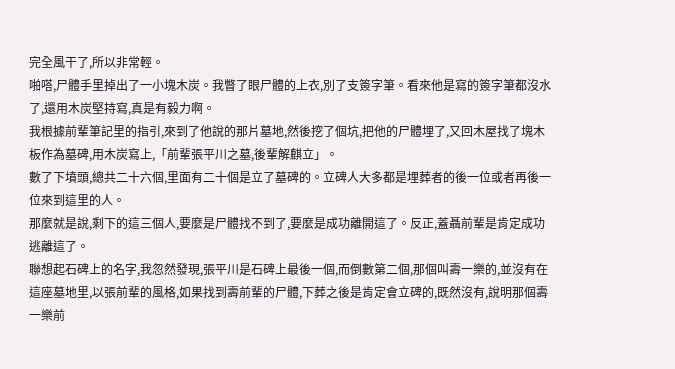完全風干了,所以非常輕。
啪嗒,尸體手里掉出了一小塊木炭。我瞥了眼尸體的上衣,別了支簽字筆。看來他是寫的簽字筆都沒水了,還用木炭堅持寫,真是有毅力啊。
我根據前輩筆記里的指引,來到了他說的那片墓地,然後挖了個坑,把他的尸體埋了,又回木屋找了塊木板作為墓碑,用木炭寫上,「前輩張平川之墓,後輩解麒立」。
數了下墳頭,總共二十六個,里面有二十個是立了墓碑的。立碑人大多都是埋葬者的後一位或者再後一位來到這里的人。
那麼就是說,剩下的這三個人,要麼是尸體找不到了,要麼是成功離開這了。反正,蓋聶前輩是肯定成功逃離這了。
聯想起石碑上的名字,我忽然發現,張平川是石碑上最後一個,而倒數第二個,那個叫壽一樂的,並沒有在這座墓地里,以張前輩的風格,如果找到壽前輩的尸體,下葬之後是肯定會立碑的,既然沒有,說明那個壽一樂前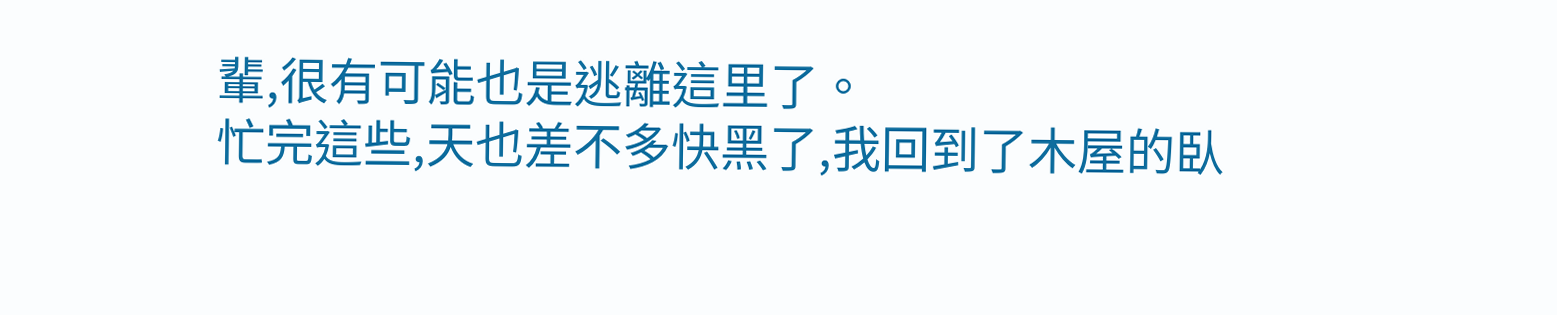輩,很有可能也是逃離這里了。
忙完這些,天也差不多快黑了,我回到了木屋的臥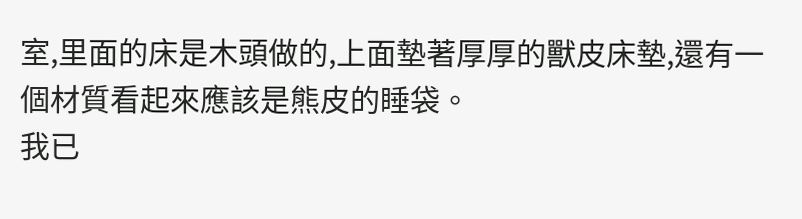室,里面的床是木頭做的,上面墊著厚厚的獸皮床墊,還有一個材質看起來應該是熊皮的睡袋。
我已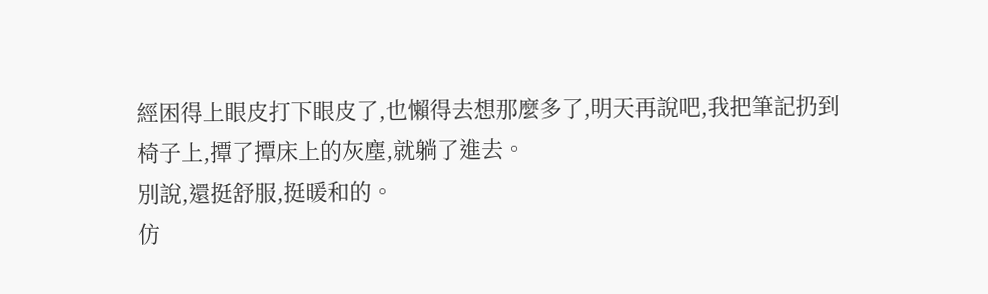經困得上眼皮打下眼皮了,也懶得去想那麼多了,明天再說吧,我把筆記扔到椅子上,撢了撢床上的灰塵,就躺了進去。
別說,還挺舒服,挺暖和的。
仿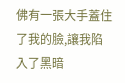佛有一張大手蓋住了我的臉,讓我陷入了黑暗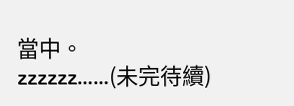當中。
zzzzzz……(未完待續)